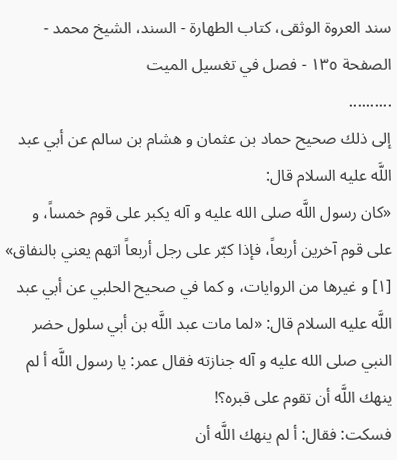سند العروة الوثقى، كتاب الطهارة - السند، الشيخ محمد - الصفحة ١٣٥ - فصل في تغسيل الميت
..........
إلى ذلك صحيح حماد بن عثمان و هشام بن سالم عن أبي عبد اللَّه عليه السلام قال:
«كان رسول اللَّه صلى الله عليه و آله يكبر على قوم خمساً، و على قوم آخرين أربعاً، فإذا كبّر على رجل أربعاً اتهم يعني بالنفاق» [١] و غيرها من الروايات، و كما في صحيح الحلبي عن أبي عبد اللَّه عليه السلام قال: «لما مات عبد اللَّه بن أبي سلول حضر النبي صلى الله عليه و آله جنازته فقال عمر: يا رسول اللَّه أ لم ينهك اللَّه أن تقوم على قبره؟!
فسكت: فقال: أ لم ينهك اللَّه أن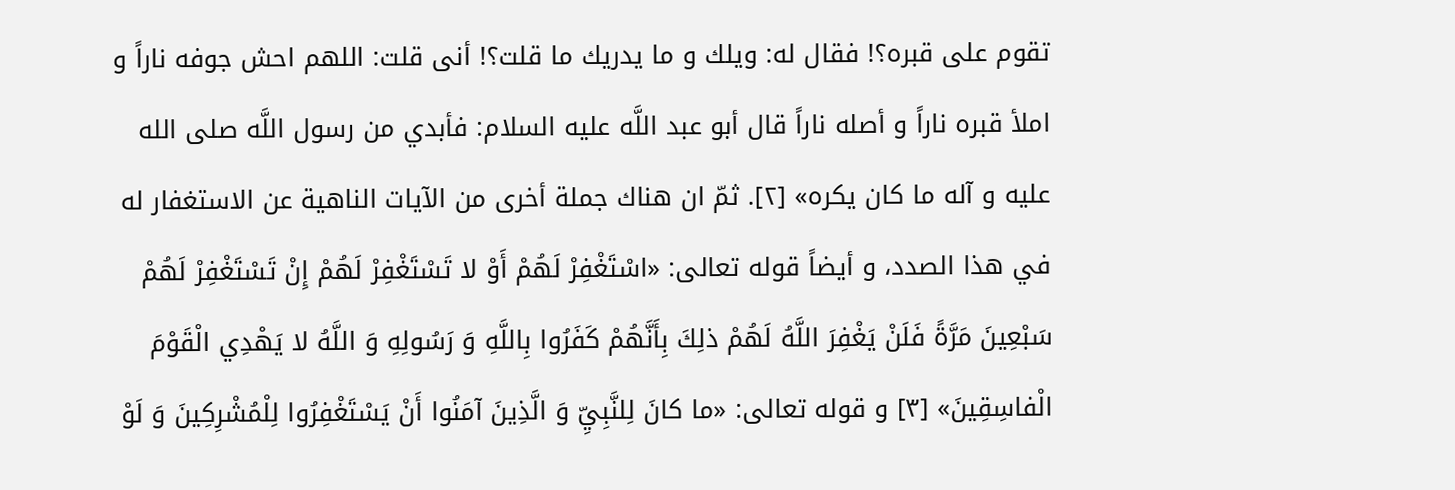تقوم على قبره؟! فقال له: ويلك و ما يدريك ما قلت؟! أنى قلت: اللهم احش جوفه ناراً و املأ قبره ناراً و أصله ناراً قال أبو عبد اللَّه عليه السلام: فأبدي من رسول اللَّه صلى الله عليه و آله ما كان يكره» [٢]. ثمّ ان هناك جملة أخرى من الآيات الناهية عن الاستغفار له في هذا الصدد، و أيضاً قوله تعالى: «اسْتَغْفِرْ لَهُمْ أَوْ لا تَسْتَغْفِرْ لَهُمْ إِنْ تَسْتَغْفِرْ لَهُمْ سَبْعِينَ مَرَّةً فَلَنْ يَغْفِرَ اللَّهُ لَهُمْ ذلِكَ بِأَنَّهُمْ كَفَرُوا بِاللَّهِ وَ رَسُولِهِ وَ اللَّهُ لا يَهْدِي الْقَوْمَ الْفاسِقِينَ» [٣] و قوله تعالى: «ما كانَ لِلنَّبِيِّ وَ الَّذِينَ آمَنُوا أَنْ يَسْتَغْفِرُوا لِلْمُشْرِكِينَ وَ لَوْ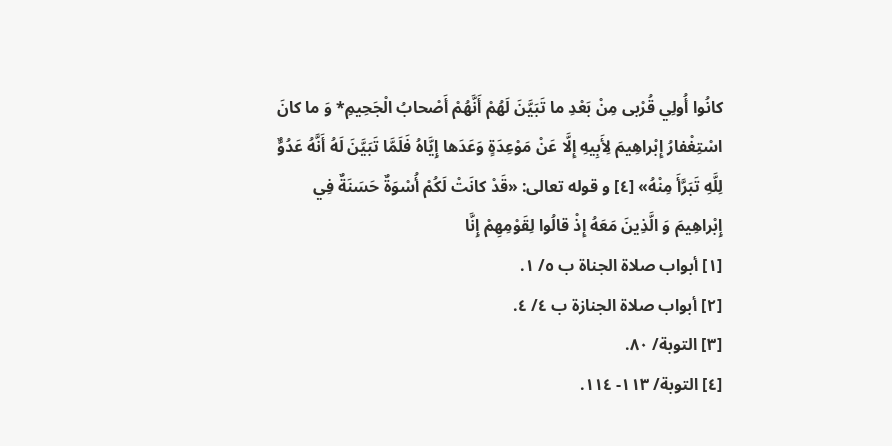كانُوا أُولِي قُرْبى مِنْ بَعْدِ ما تَبَيَّنَ لَهُمْ أَنَّهُمْ أَصْحابُ الْجَحِيمِ* وَ ما كانَ اسْتِغْفارُ إِبْراهِيمَ لِأَبِيهِ إِلَّا عَنْ مَوْعِدَةٍ وَعَدَها إِيَّاهُ فَلَمَّا تَبَيَّنَ لَهُ أَنَّهُ عَدُوٌّ لِلَّهِ تَبَرَّأَ مِنْهُ» [٤] و قوله تعالى: «قَدْ كانَتْ لَكُمْ أُسْوَةٌ حَسَنَةٌ فِي إِبْراهِيمَ وَ الَّذِينَ مَعَهُ إِذْ قالُوا لِقَوْمِهِمْ إِنَّا
[١] أبواب صلاة الجناة ب ٥/ ١.
[٢] أبواب صلاة الجنازة ب ٤/ ٤.
[٣] التوبة/ ٨٠.
[٤] التوبة/ ١١٣- ١١٤.